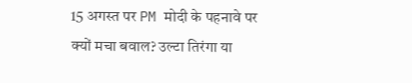15 अगस्त पर PM मोदी के पहनावे पर क्यों मचा बवाल? उल्टा तिरंगा या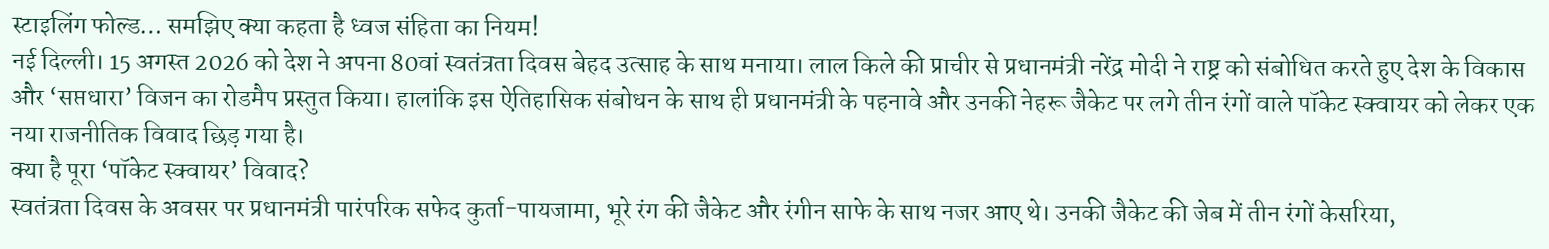स्टाइलिंग फोल्ड… समझिए क्या कहता है ध्वज संहिता का नियम!
नई दिल्ली। 15 अगस्त 2026 को देश ने अपना 80वां स्वतंत्रता दिवस बेहद उत्साह के साथ मनाया। लाल किले की प्राचीर से प्रधानमंत्री नरेंद्र मोदी ने राष्ट्र को संबोधित करते हुए देश के विकास और ‘सप्तधारा’ विजन का रोडमैप प्रस्तुत किया। हालांकि इस ऐतिहासिक संबोधन के साथ ही प्रधानमंत्री के पहनावे और उनकी नेहरू जैकेट पर लगे तीन रंगों वाले पॉकेट स्क्वायर को लेकर एक नया राजनीतिक विवाद छिड़ गया है।
क्या है पूरा ‘पॉकेट स्क्वायर’ विवाद?
स्वतंत्रता दिवस के अवसर पर प्रधानमंत्री पारंपरिक सफेद कुर्ता-पायजामा, भूरे रंग की जैकेट और रंगीन साफे के साथ नजर आए थे। उनकी जैकेट की जेब में तीन रंगों केसरिया,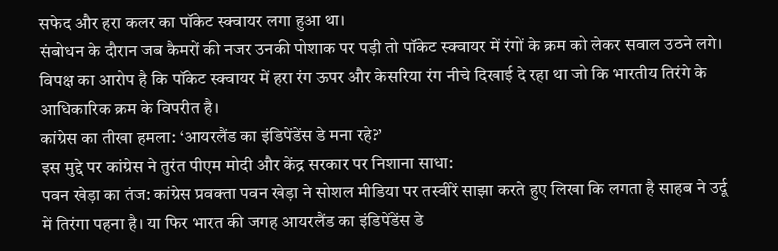सफेद और हरा कलर का पॉकेट स्क्वायर लगा हुआ था।
संबोधन के दौरान जब कैमरों की नजर उनकी पोशाक पर पड़ी तो पॉकेट स्क्वायर में रंगों के क्रम को लेकर सवाल उठने लगे। विपक्ष का आरोप है कि पॉकेट स्क्वायर में हरा रंग ऊपर और केसरिया रंग नीचे दिखाई दे रहा था जो कि भारतीय तिरंगे के आधिकारिक क्रम के विपरीत है।
कांग्रेस का तीखा हमला: ‘आयरलैंड का इंडिपेंडेंस डे मना रहे?’
इस मुद्दे पर कांग्रेस ने तुरंत पीएम मोदी और केंद्र सरकार पर निशाना साधा:
पवन खेड़ा का तंज: कांग्रेस प्रवक्ता पवन खेड़ा ने सोशल मीडिया पर तस्वीरें साझा करते हुए लिखा कि लगता है साहब ने उर्दू में तिरंगा पहना है। या फिर भारत की जगह आयरलैंड का इंडिपेंडेंस डे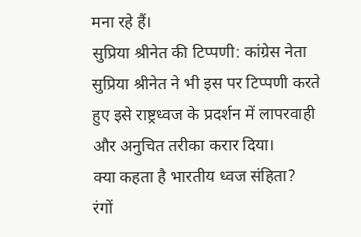मना रहे हैं।
सुप्रिया श्रीनेत की टिप्पणी: कांग्रेस नेता सुप्रिया श्रीनेत ने भी इस पर टिप्पणी करते हुए इसे राष्ट्रध्वज के प्रदर्शन में लापरवाही और अनुचित तरीका करार दिया।
क्या कहता है भारतीय ध्वज संहिता?
रंगों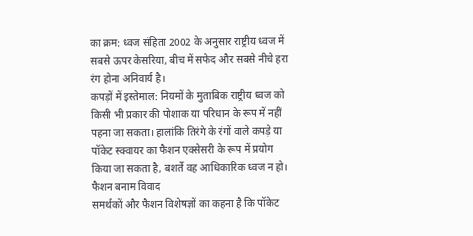का क्रम: ध्वज संहिता 2002 के अनुसार राष्ट्रीय ध्वज में सबसे ऊपर केसरिया, बीच में सफेद और सबसे नीचे हरा रंग होना अनिवार्य है।
कपड़ों में इस्तेमाल: नियमों के मुताबिक राष्ट्रीय ध्वज को किसी भी प्रकार की पोशाक या परिधान के रूप में नहीं पहना जा सकता। हालांकि तिरंगे के रंगों वाले कपड़े या पॉकेट स्क्वायर का फैशन एक्सेसरी के रूप में प्रयोग किया जा सकता है, बशर्ते वह आधिकारिक ध्वज न हो।
फैशन बनाम विवाद
समर्थकों और फैशन विशेषज्ञों का कहना है कि पॉकेट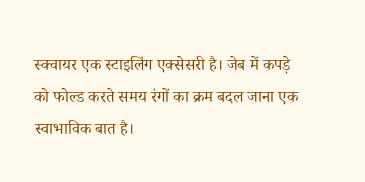स्क्वायर एक स्टाइलिंग एक्सेसरी है। जेब में कपड़े को फोल्ड करते समय रंगों का क्रम बदल जाना एक स्वाभाविक बात है।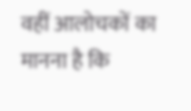वहीं आलोचकों का मानना है कि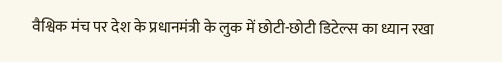वैश्विक मंच पर देश के प्रधानमंत्री के लुक में छोटी-छोटी डिटेल्स का ध्यान रखा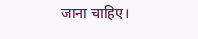जाना चाहिए।